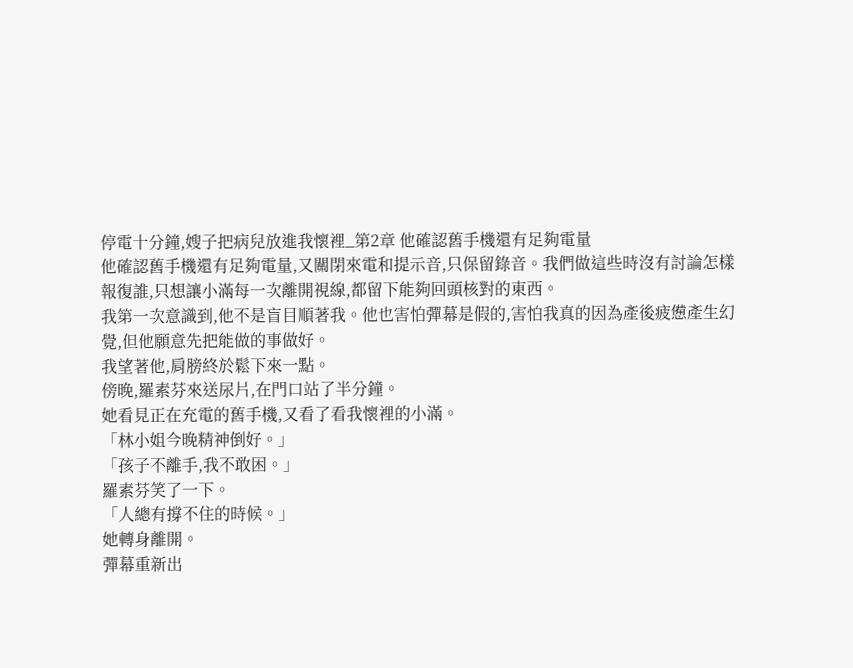停電十分鐘,嫂子把病兒放進我懷裡_第2章 他確認舊手機還有足夠電量
他確認舊手機還有足夠電量,又關閉來電和提示音,只保留錄音。我們做這些時沒有討論怎樣報復誰,只想讓小滿每一次離開視線,都留下能夠回頭核對的東西。
我第一次意識到,他不是盲目順著我。他也害怕彈幕是假的,害怕我真的因為產後疲憊產生幻覺,但他願意先把能做的事做好。
我望著他,肩膀終於鬆下來一點。
傍晚,羅素芬來送尿片,在門口站了半分鐘。
她看見正在充電的舊手機,又看了看我懷裡的小滿。
「林小姐今晚精神倒好。」
「孩子不離手,我不敢困。」
羅素芬笑了一下。
「人總有撐不住的時候。」
她轉身離開。
彈幕重新出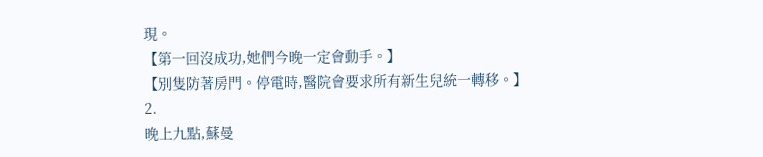現。
【第一回沒成功,她們今晚一定會動手。】
【別隻防著房門。停電時,醫院會要求所有新生兒統一轉移。】
2.
晚上九點,蘇曼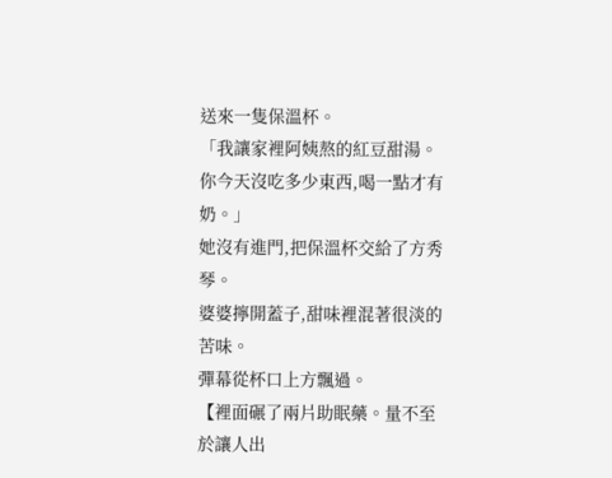送來一隻保溫杯。
「我讓家裡阿姨熬的紅豆甜湯。你今天沒吃多少東西,喝一點才有奶。」
她沒有進門,把保溫杯交給了方秀琴。
婆婆擰開蓋子,甜味裡混著很淡的苦味。
彈幕從杯口上方飄過。
【裡面碾了兩片助眠藥。量不至於讓人出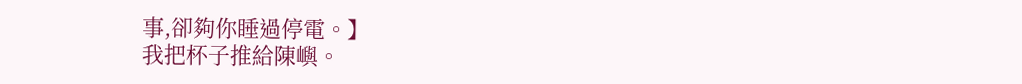事,卻夠你睡過停電。】
我把杯子推給陳嶼。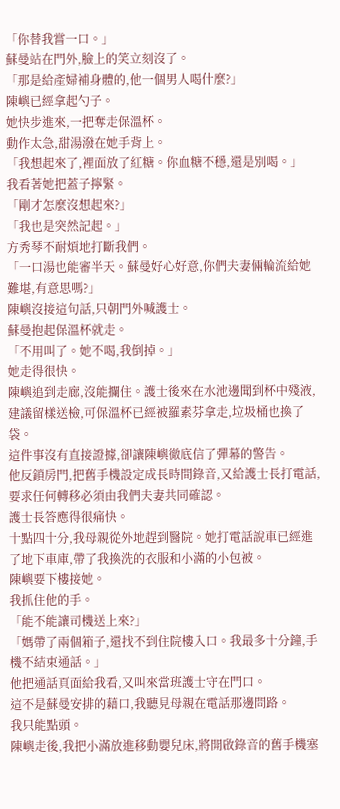「你替我嘗一口。」
蘇曼站在門外,臉上的笑立刻沒了。
「那是給產婦補身體的,他一個男人喝什麼?」
陳嶼已經拿起勺子。
她快步進來,一把奪走保溫杯。
動作太急,甜湯潑在她手背上。
「我想起來了,裡面放了紅糖。你血糖不穩,還是別喝。」
我看著她把蓋子擰緊。
「剛才怎麼沒想起來?」
「我也是突然記起。」
方秀琴不耐煩地打斷我們。
「一口湯也能審半天。蘇曼好心好意,你們夫妻倆輪流給她難堪,有意思嗎?」
陳嶼沒接這句話,只朝門外喊護士。
蘇曼抱起保溫杯就走。
「不用叫了。她不喝,我倒掉。」
她走得很快。
陳嶼追到走廊,沒能攔住。護士後來在水池邊聞到杯中殘液,建議留樣送檢,可保溫杯已經被羅素芬拿走,垃圾桶也換了袋。
這件事沒有直接證據,卻讓陳嶼徹底信了彈幕的警告。
他反鎖房門,把舊手機設定成長時間錄音,又給護士長打電話,要求任何轉移必須由我們夫妻共同確認。
護士長答應得很痛快。
十點四十分,我母親從外地趕到醫院。她打電話說車已經進了地下車庫,帶了我換洗的衣服和小滿的小包被。
陳嶼要下樓接她。
我抓住他的手。
「能不能讓司機送上來?」
「媽帶了兩個箱子,還找不到住院樓入口。我最多十分鐘,手機不結束通話。」
他把通話頁面給我看,又叫來當班護士守在門口。
這不是蘇曼安排的藉口,我聽見母親在電話那邊問路。
我只能點頭。
陳嶼走後,我把小滿放進移動嬰兒床,將開啟錄音的舊手機塞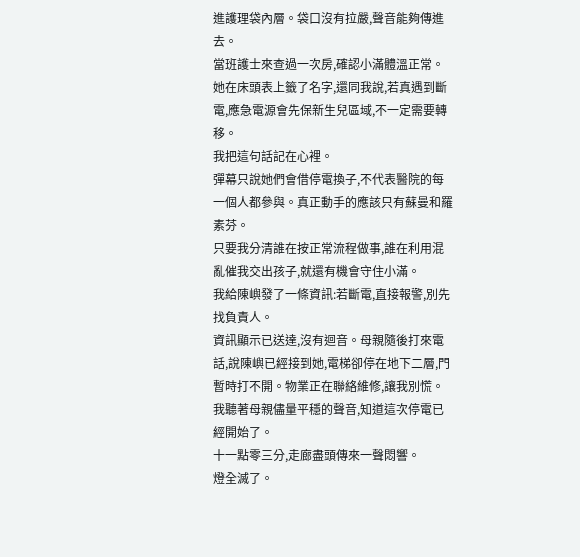進護理袋內層。袋口沒有拉嚴,聲音能夠傳進去。
當班護士來查過一次房,確認小滿體溫正常。她在床頭表上籤了名字,還同我說,若真遇到斷電,應急電源會先保新生兒區域,不一定需要轉移。
我把這句話記在心裡。
彈幕只說她們會借停電換子,不代表醫院的每一個人都參與。真正動手的應該只有蘇曼和羅素芬。
只要我分清誰在按正常流程做事,誰在利用混亂催我交出孩子,就還有機會守住小滿。
我給陳嶼發了一條資訊:若斷電,直接報警,別先找負責人。
資訊顯示已送達,沒有迴音。母親隨後打來電話,說陳嶼已經接到她,電梯卻停在地下二層,門暫時打不開。物業正在聯絡維修,讓我別慌。
我聽著母親儘量平穩的聲音,知道這次停電已經開始了。
十一點零三分,走廊盡頭傳來一聲悶響。
燈全滅了。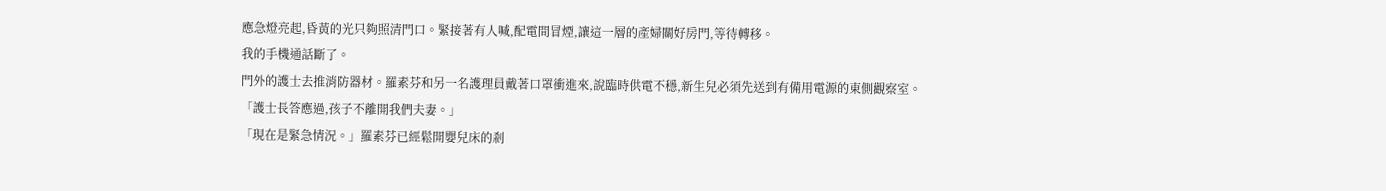應急燈亮起,昏黃的光只夠照清門口。緊接著有人喊,配電間冒煙,讓這一層的產婦關好房門,等待轉移。
我的手機通話斷了。
門外的護士去推消防器材。羅素芬和另一名護理員戴著口罩衝進來,說臨時供電不穩,新生兒必須先送到有備用電源的東側觀察室。
「護士長答應過,孩子不離開我們夫妻。」
「現在是緊急情況。」羅素芬已經鬆開嬰兒床的剎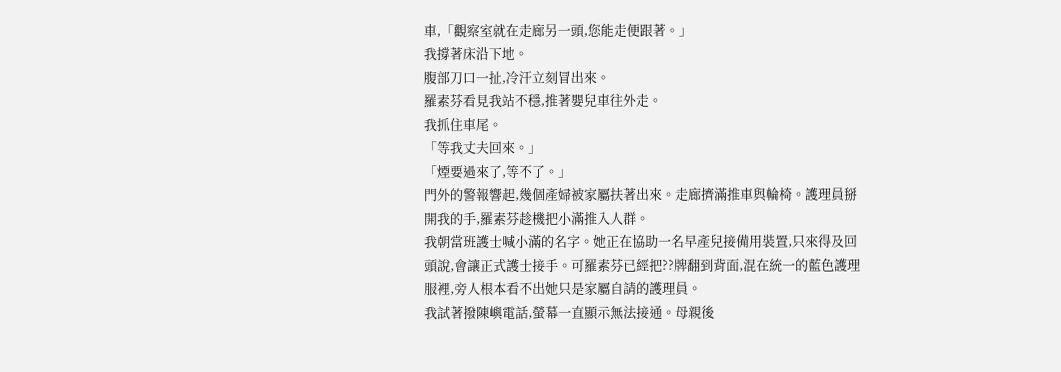車,「觀察室就在走廊另一頭,您能走便跟著。」
我撐著床沿下地。
腹部刀口一扯,冷汗立刻冒出來。
羅素芬看見我站不穩,推著嬰兒車往外走。
我抓住車尾。
「等我丈夫回來。」
「煙要過來了,等不了。」
門外的警報響起,幾個產婦被家屬扶著出來。走廊擠滿推車與輪椅。護理員掰開我的手,羅素芬趁機把小滿推入人群。
我朝當班護士喊小滿的名字。她正在協助一名早產兒接備用裝置,只來得及回頭說,會讓正式護士接手。可羅素芬已經把??牌翻到背面,混在統一的藍色護理服裡,旁人根本看不出她只是家屬自請的護理員。
我試著撥陳嶼電話,螢幕一直顯示無法接通。母親後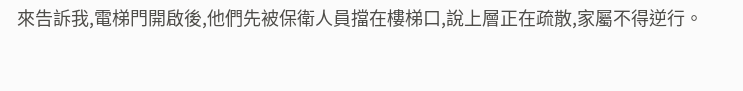來告訴我,電梯門開啟後,他們先被保衛人員擋在樓梯口,說上層正在疏散,家屬不得逆行。